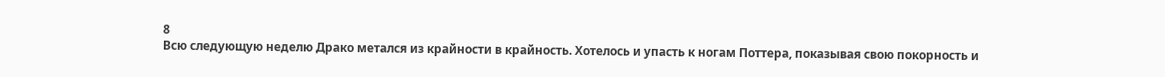8
Всю следующую неделю Драко метался из крайности в крайность. Хотелось и упасть к ногам Поттера, показывая свою покорность и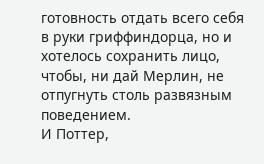готовность отдать всего себя в руки гриффиндорца, но и хотелось сохранить лицо, чтобы, ни дай Мерлин, не отпугнуть столь развязным поведением.
И Поттер,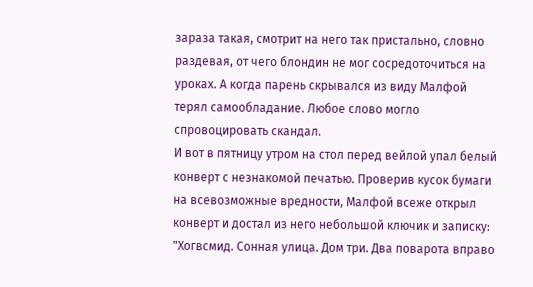зараза такая, смотрит на него так пристально, словно раздевая, от чего блондин не мог сосредоточиться на уроках. А когда парень скрывался из виду Малфой терял самообладание. Любое слово могло спровоцировать скандал.
И вот в пятницу утром на стол перед вейлой упал белый конверт с незнакомой печатью. Проверив кусок бумаги на всевозможные вредности, Малфой всеже открыл конверт и достал из него небольшой ключик и записку:
"Хогвсмид. Сонная улица. Дом три. Два поварота вправо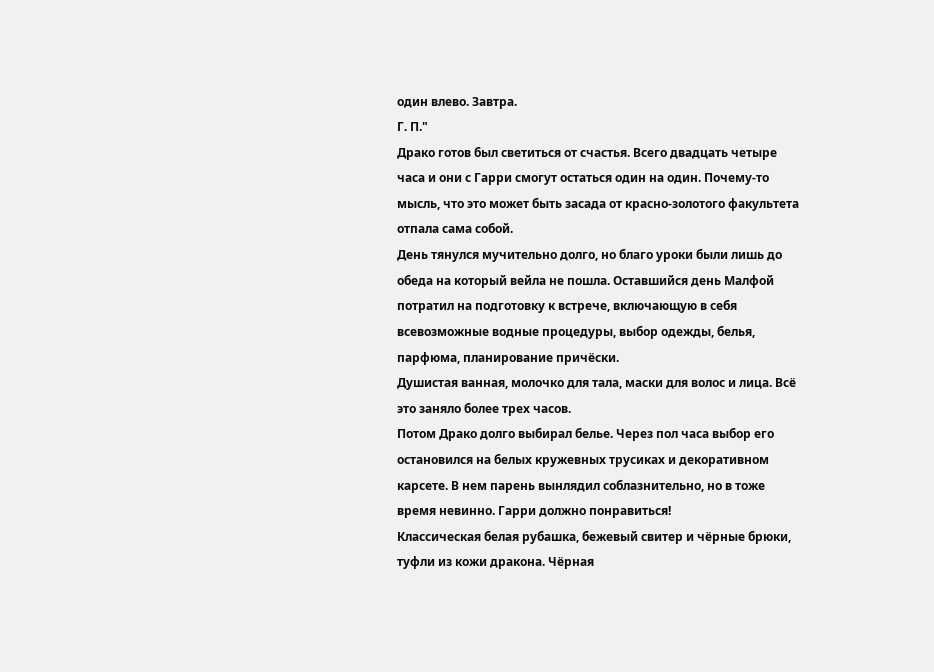один влево. Завтра.
Г. П."
Драко готов был светиться от счастья. Всего двадцать четыре часа и они с Гарри смогут остаться один на один. Почему-то мысль, что это может быть засада от красно-золотого факультета отпала сама собой.
День тянулся мучительно долго, но благо уроки были лишь до обеда на который вейла не пошла. Оставшийся день Малфой потратил на подготовку к встрече, включающую в себя всевозможные водные процедуры, выбор одежды, белья, парфюма, планирование причёски.
Душистая ванная, молочко для тала, маски для волос и лица. Всё это заняло более трех часов.
Потом Драко долго выбирал белье. Через пол часа выбор его остановился на белых кружевных трусиках и декоративном карсете. В нем парень вынлядил соблазнительно, но в тоже время невинно. Гарри должно понравиться!
Классическая белая рубашка, бежевый свитер и чёрные брюки, туфли из кожи дракона. Чёрная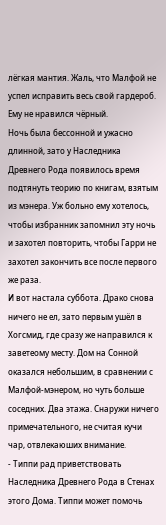лёгкая мантия. Жаль, что Малфой не успел исправить весь свой гардероб. Ему не нравился чёрный.
Ночь была бессонной и ужасно длинной, зато у Наследника Древнего Рода появилось время подтянуть теорию по книгам, взятым из мэнера. Уж больно ему хотелось, чтобы избранник запомнил эту ночь и захотел повторить, чтобы Гарри не захотел закончить все после первого же раза.
И вот настала суббота. Драко снова ничего не ел, зато первым ушёл в Хогсмид, где сразу же направился к заветеому месту. Дом на Сонной оказался небольшим, в сравнении с Малфой-мэнером, но чуть больше соседних. Два этажа. Снаружи ничего примечательного, не считая кучи чар, отвлекаюших внимание.
- Типпи рад приветствовать Наследника Древнего Рода в Стенах этого Дома. Типпи может помочь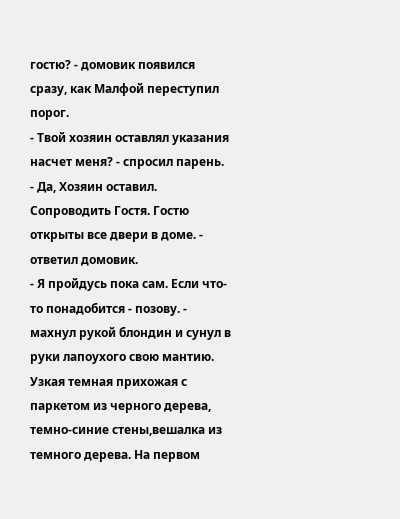гостю? - домовик появился сразу, как Малфой переступил порог.
- Твой хозяин оставлял указания насчет меня? - спросил парень.
- Да, Хозяин оставил. Сопроводить Гостя. Гостю открыты все двери в доме. - ответил домовик.
- Я пройдусь пока сам. Если что-то понадобится - позову. - махнул рукой блондин и сунул в руки лапоухого свою мантию.
Узкая темная прихожая с паркетом из черного дерева, темно-синие стены,вешалка из темного дерева. На первом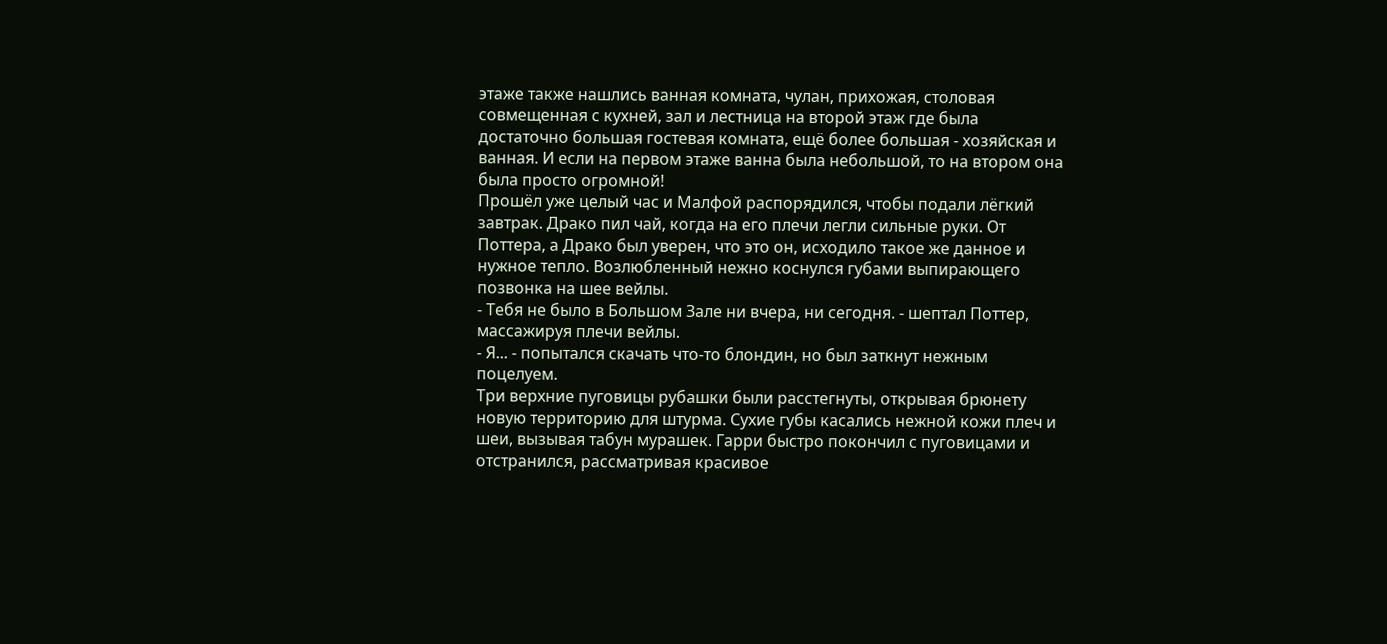этаже также нашлись ванная комната, чулан, прихожая, столовая совмещенная с кухней, зал и лестница на второй этаж где была достаточно большая гостевая комната, ещё более большая - хозяйская и ванная. И если на первом этаже ванна была небольшой, то на втором она была просто огромной!
Прошёл уже целый час и Малфой распорядился, чтобы подали лёгкий завтрак. Драко пил чай, когда на его плечи легли сильные руки. От Поттера, а Драко был уверен, что это он, исходило такое же данное и нужное тепло. Возлюбленный нежно коснулся губами выпирающего позвонка на шее вейлы.
- Тебя не было в Большом Зале ни вчера, ни сегодня. - шептал Поттер, массажируя плечи вейлы.
- Я... - попытался скачать что-то блондин, но был заткнут нежным поцелуем.
Три верхние пуговицы рубашки были расстегнуты, открывая брюнету новую территорию для штурма. Сухие губы касались нежной кожи плеч и шеи, вызывая табун мурашек. Гарри быстро покончил с пуговицами и отстранился, рассматривая красивое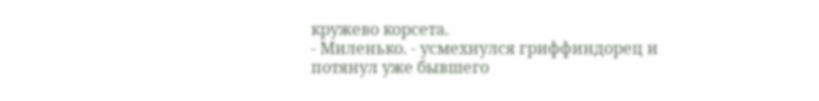кружево корсета.
- Миленько. - усмехнулся гриффиндорец и потянул уже бывшего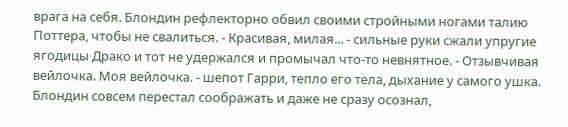врага на себя. Блондин рефлекторно обвил своими стройными ногами талию Поттера, чтобы не свалиться. - Красивая, милая... - сильные руки сжали упругие ягодицы Драко и тот не удержался и промычал что-то невнятное. - Отзывчивая вейлочка. Моя вейлочка. - шепот Гарри, тепло его тела, дыхание у самого ушка.
Блондин совсем перестал соображать и даже не сразу осознал,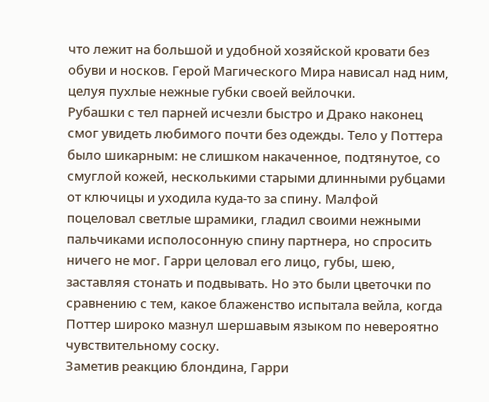что лежит на большой и удобной хозяйской кровати без обуви и носков. Герой Магического Мира нависал над ним, целуя пухлые нежные губки своей вейлочки.
Рубашки с тел парней исчезли быстро и Драко наконец смог увидеть любимого почти без одежды. Тело у Поттера было шикарным: не слишком накаченное, подтянутое, со смуглой кожей, несколькими старыми длинными рубцами от ключицы и уходила куда-то за спину. Малфой поцеловал светлые шрамики, гладил своими нежными пальчиками исполосонную спину партнера, но спросить ничего не мог. Гарри целовал его лицо, губы, шею, заставляя стонать и подвывать. Но это были цветочки по сравнению с тем, какое блаженство испытала вейла, когда Поттер широко мазнул шершавым языком по невероятно чувствительному соску.
Заметив реакцию блондина, Гарри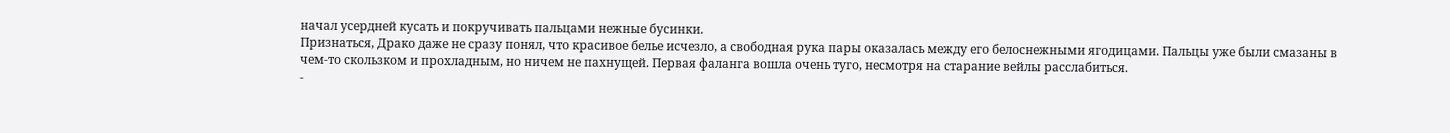начал усердней кусать и покручивать пальцами нежные бусинки.
Признаться, Драко даже не сразу понял, что красивое белье исчезло, а свободная рука пары оказалась между его белоснежными ягодицами. Пальцы уже были смазаны в чем-то скользком и прохладным, но ничем не пахнущей. Первая фаланга вошла очень туго, несмотря на старание вейлы расслабиться.
-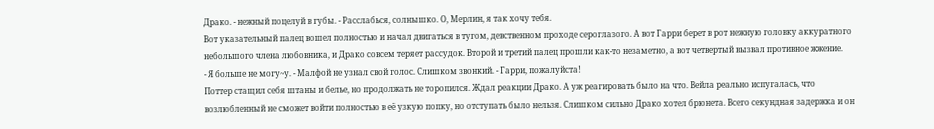Драко. - нежный поцелуй в губы. - Расслабься, солнышко. О, Мерлин, я так хочу тебя.
Вот указательный палец вошел полностью и начал двигаться в тугом, девственном проходе сероглазого. А вот Гарри берет в рот нежную головку аккуратного небольшого члена любовника, и Драко совсем теряет рассудок. Второй и третий палец прошли как-то незаметно, а вот четвертый вызвал противное жжение.
- Я больше не могу~у. - Малфой не узнал свой голос. Слишком звонкий. - Гарри, пожалуйста!
Поттер стащил себя штаны и белье, но продолжать не торопился. Ждал реакции Драко. А уж реагировать было на что. Вейла реально испугалась, что возлюбленный не сможет войти полностью в её узкую попку, но отступать было нельзя. Слишком сильно Драко хотел брюнета. Всего секундная задержка и он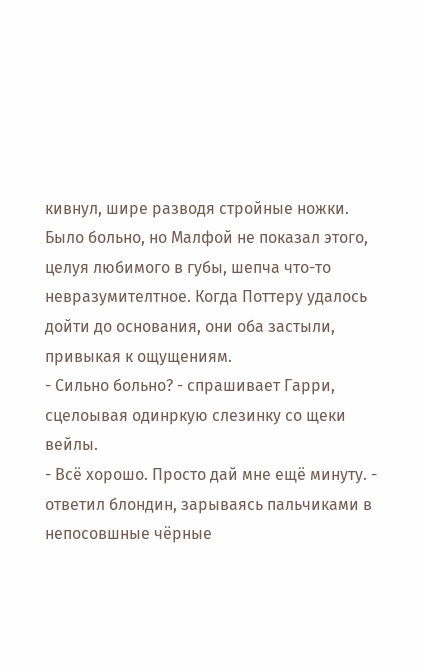кивнул, шире разводя стройные ножки.
Было больно, но Малфой не показал этого, целуя любимого в губы, шепча что-то невразумителтное. Когда Поттеру удалось дойти до основания, они оба застыли, привыкая к ощущениям.
- Сильно больно? - спрашивает Гарри, сцелоывая одинркую слезинку со щеки вейлы.
- Всё хорошо. Просто дай мне ещё минуту. - ответил блондин, зарываясь пальчиками в непосовшные чёрные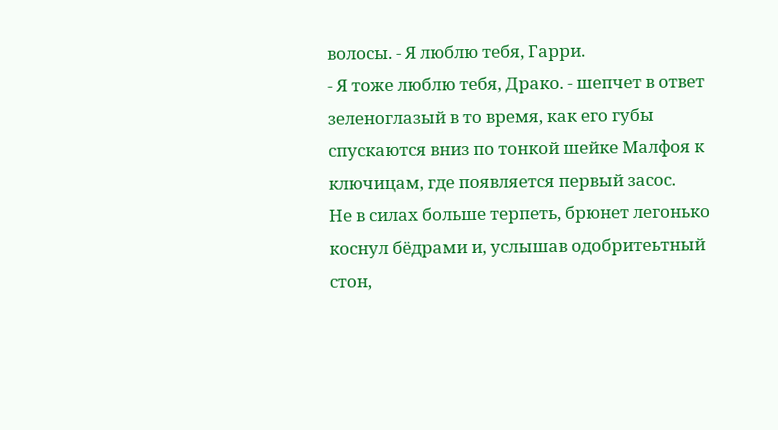волосы. - Я люблю тебя, Гарри.
- Я тоже люблю тебя, Драко. - шепчет в ответ зеленоглазый в то время, как его губы спускаются вниз по тонкой шейке Малфоя к ключицам, где появляется первый засос.
Не в силах больше терпеть, брюнет легонько коснул бёдрами и, услышав одобритеьтный стон,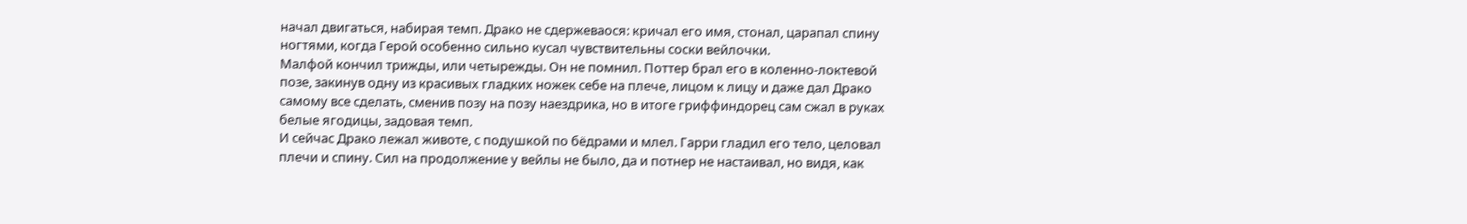начал двигаться, набирая темп. Драко не сдержеваося: кричал его имя, стонал, царапал спину ногтями, когда Герой особенно сильно кусал чувствительны соски вейлочки.
Малфой кончил трижды, или четырежды. Он не помнил. Поттер брал его в коленно-локтевой позе, закинув одну из красивых гладких ножек себе на плече, лицом к лицу и даже дал Драко самому все сделать, сменив позу на позу наездрика, но в итоге гриффиндорец сам сжал в руках белые ягодицы, задовая темп.
И сейчас Драко лежал животе, с подушкой по бёдрами и млел. Гарри гладил его тело, целовал плечи и спину. Сил на продолжение у вейлы не было, да и потнер не настаивал, но видя, как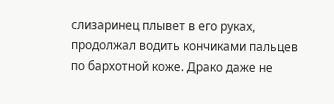слизаринец плывет в его руках, продолжал водить кончиками пальцев по бархотной коже. Драко даже не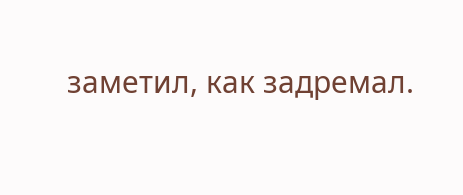заметил, как задремал.